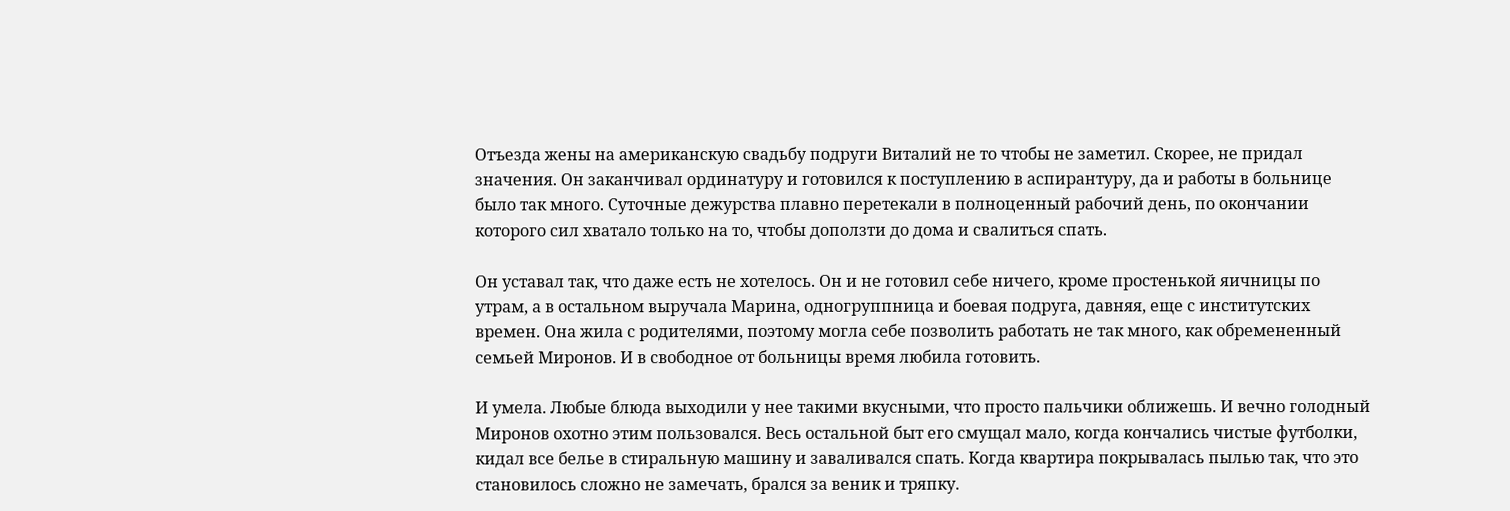Отъезда жены на американскую свадьбу подруги Виталий не то чтобы не заметил. Скорее, не придал значения. Он заканчивал ординатуру и готовился к поступлению в аспирантуру, да и работы в больнице было так много. Суточные дежурства плавно перетекали в полноценный рабочий день, по окончании которого сил хватало только на то, чтобы доползти до дома и свалиться спать.

Он уставал так, что даже есть не хотелось. Он и не готовил себе ничего, кроме простенькой яичницы по утрам, а в остальном выручала Марина, одногруппница и боевая подруга, давняя, еще с институтских времен. Она жила с родителями, поэтому могла себе позволить работать не так много, как обремененный семьей Миронов. И в свободное от больницы время любила готовить.

И умела. Любые блюда выходили у нее такими вкусными, что просто пальчики оближешь. И вечно голодный Миронов охотно этим пользовался. Весь остальной быт его смущал мало, когда кончались чистые футболки, кидал все белье в стиральную машину и заваливался спать. Когда квартира покрывалась пылью так, что это становилось сложно не замечать, брался за веник и тряпку.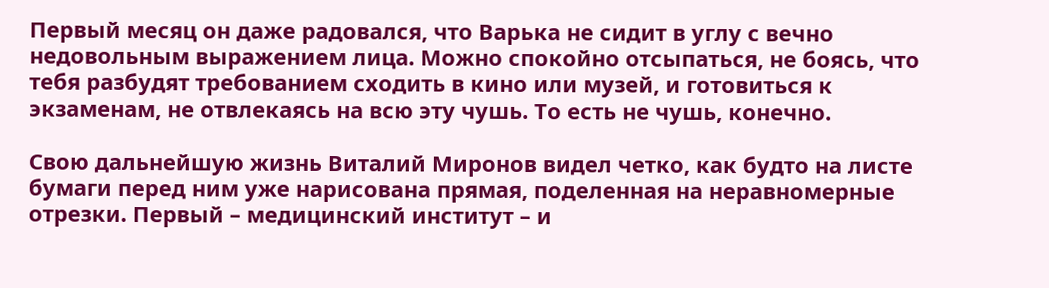Первый месяц он даже радовался, что Варька не сидит в углу с вечно недовольным выражением лица. Можно спокойно отсыпаться, не боясь, что тебя разбудят требованием сходить в кино или музей, и готовиться к экзаменам, не отвлекаясь на всю эту чушь. То есть не чушь, конечно.

Свою дальнейшую жизнь Виталий Миронов видел четко, как будто на листе бумаги перед ним уже нарисована прямая, поделенная на неравномерные отрезки. Первый – медицинский институт – и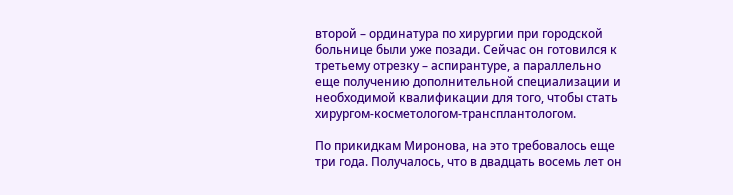второй – ординатура по хирургии при городской больнице были уже позади. Сейчас он готовился к третьему отрезку – аспирантуре, а параллельно еще получению дополнительной специализации и необходимой квалификации для того, чтобы стать хирургом-косметологом-трансплантологом.

По прикидкам Миронова, на это требовалось еще три года. Получалось, что в двадцать восемь лет он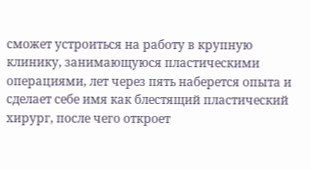сможет устроиться на работу в крупную клинику, занимающуюся пластическими операциями, лет через пять наберется опыта и сделает себе имя как блестящий пластический хирург, после чего откроет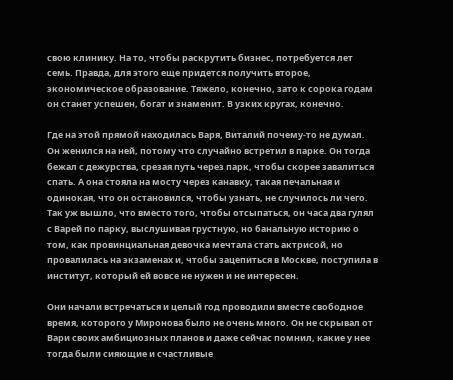свою клинику. На то, чтобы раскрутить бизнес, потребуется лет семь. Правда, для этого еще придется получить второе, экономическое образование. Тяжело, конечно, зато к сорока годам он станет успешен, богат и знаменит. В узких кругах, конечно.

Где на этой прямой находилась Варя, Виталий почему-то не думал. Он женился на ней, потому что случайно встретил в парке. Он тогда бежал с дежурства, срезая путь через парк, чтобы скорее завалиться спать. А она стояла на мосту через канавку, такая печальная и одинокая, что он остановился, чтобы узнать, не случилось ли чего. Так уж вышло, что вместо того, чтобы отсыпаться, он часа два гулял с Варей по парку, выслушивая грустную, но банальную историю о том, как провинциальная девочка мечтала стать актрисой, но провалилась на экзаменах и, чтобы зацепиться в Москве, поступила в институт, который ей вовсе не нужен и не интересен.

Они начали встречаться и целый год проводили вместе свободное время, которого у Миронова было не очень много. Он не скрывал от Вари своих амбициозных планов и даже сейчас помнил, какие у нее тогда были сияющие и счастливые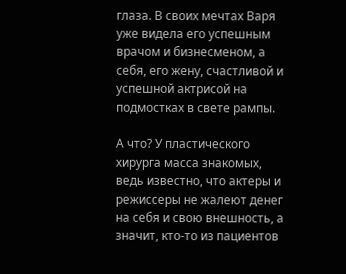глаза. В своих мечтах Варя уже видела его успешным врачом и бизнесменом, а себя, его жену, счастливой и успешной актрисой на подмостках в свете рампы.

А что? У пластического хирурга масса знакомых, ведь известно, что актеры и режиссеры не жалеют денег на себя и свою внешность, а значит, кто-то из пациентов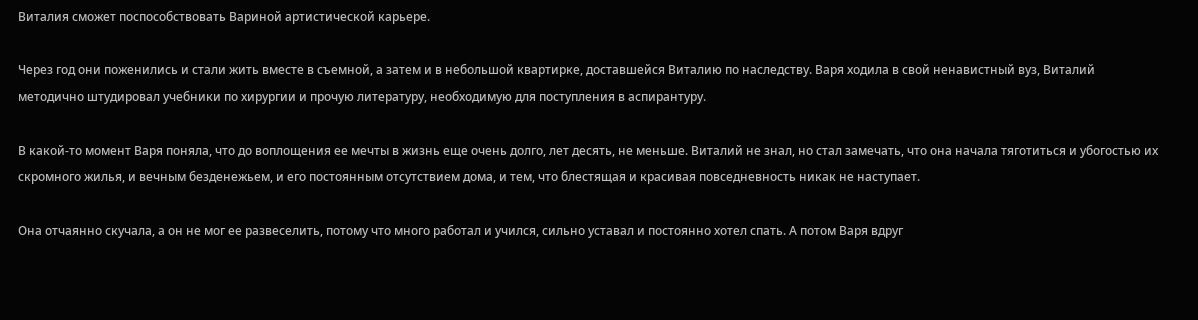Виталия сможет поспособствовать Вариной артистической карьере.

Через год они поженились и стали жить вместе в съемной, а затем и в небольшой квартирке, доставшейся Виталию по наследству. Варя ходила в свой ненавистный вуз, Виталий методично штудировал учебники по хирургии и прочую литературу, необходимую для поступления в аспирантуру.

В какой-то момент Варя поняла, что до воплощения ее мечты в жизнь еще очень долго, лет десять, не меньше. Виталий не знал, но стал замечать, что она начала тяготиться и убогостью их скромного жилья, и вечным безденежьем, и его постоянным отсутствием дома, и тем, что блестящая и красивая повседневность никак не наступает.

Она отчаянно скучала, а он не мог ее развеселить, потому что много работал и учился, сильно уставал и постоянно хотел спать. А потом Варя вдруг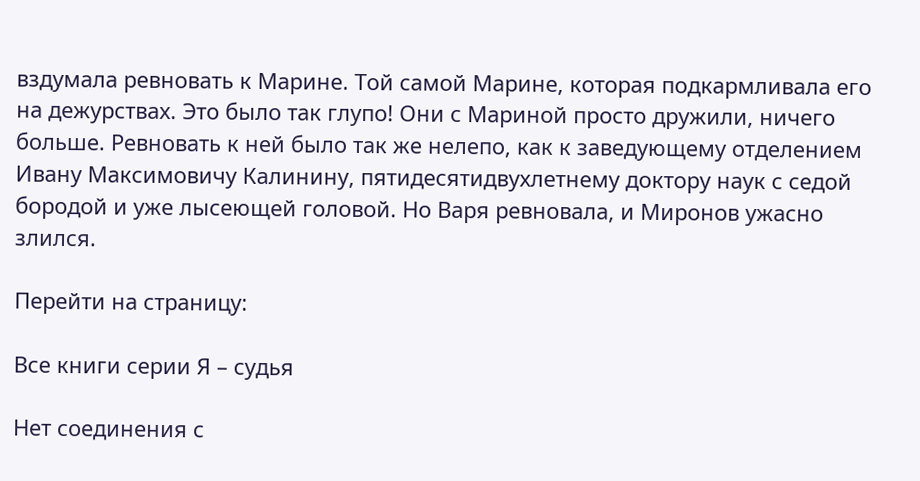вздумала ревновать к Марине. Той самой Марине, которая подкармливала его на дежурствах. Это было так глупо! Они с Мариной просто дружили, ничего больше. Ревновать к ней было так же нелепо, как к заведующему отделением Ивану Максимовичу Калинину, пятидесятидвухлетнему доктору наук с седой бородой и уже лысеющей головой. Но Варя ревновала, и Миронов ужасно злился.

Перейти на страницу:

Все книги серии Я – судья

Нет соединения с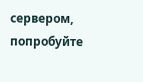сервером, попробуйте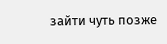зайти чуть позже